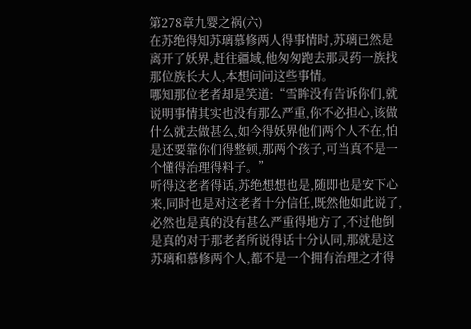第278章九婴之祸(六)
在苏绝得知苏璃慕修两人得事情时,苏璃已然是离开了妖界,赶往疆域,他匆匆跑去那灵药一族找那位族长大人,本想问问这些事情。
哪知那位老者却是笑道:“雪眸没有告诉你们,就说明事情其实也没有那么严重,你不必担心,该做什么就去做甚么,如今得妖界他们两个人不在,怕是还要靠你们得整顿,那两个孩子,可当真不是一个懂得治理得料子。”
听得这老者得话,苏绝想想也是,随即也是安下心来,同时也是对这老者十分信任,既然他如此说了,必然也是真的没有甚么严重得地方了,不过他倒是真的对于那老者所说得话十分认同,那就是这苏璃和慕修两个人,都不是一个拥有治理之才得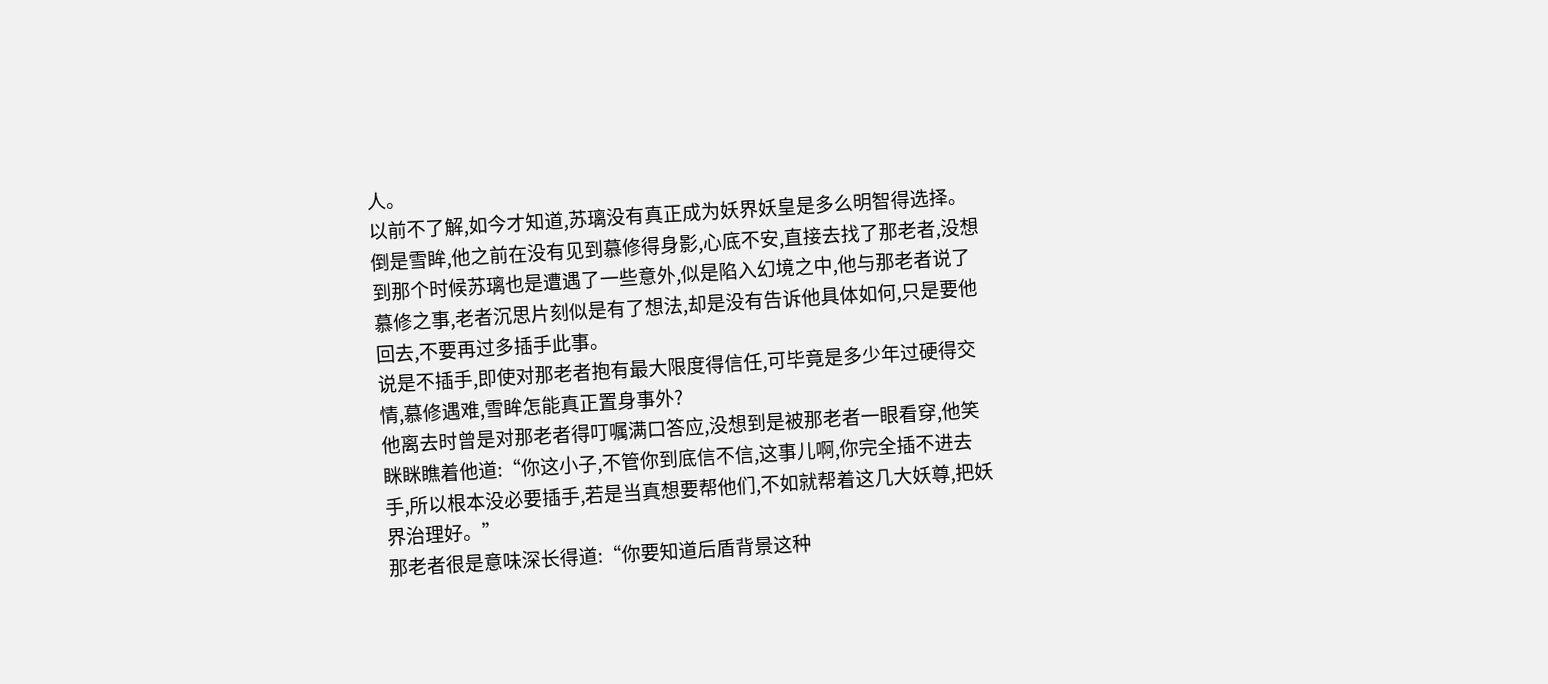人。
以前不了解,如今才知道,苏璃没有真正成为妖界妖皇是多么明智得选择。
倒是雪眸,他之前在没有见到慕修得身影,心底不安,直接去找了那老者,没想到那个时候苏璃也是遭遇了一些意外,似是陷入幻境之中,他与那老者说了慕修之事,老者沉思片刻似是有了想法,却是没有告诉他具体如何,只是要他回去,不要再过多插手此事。
说是不插手,即使对那老者抱有最大限度得信任,可毕竟是多少年过硬得交情,慕修遇难,雪眸怎能真正置身事外?
他离去时曾是对那老者得叮嘱满口答应,没想到是被那老者一眼看穿,他笑眯眯瞧着他道:“你这小子,不管你到底信不信,这事儿啊,你完全插不进去手,所以根本没必要插手,若是当真想要帮他们,不如就帮着这几大妖尊,把妖界治理好。”
那老者很是意味深长得道:“你要知道后盾背景这种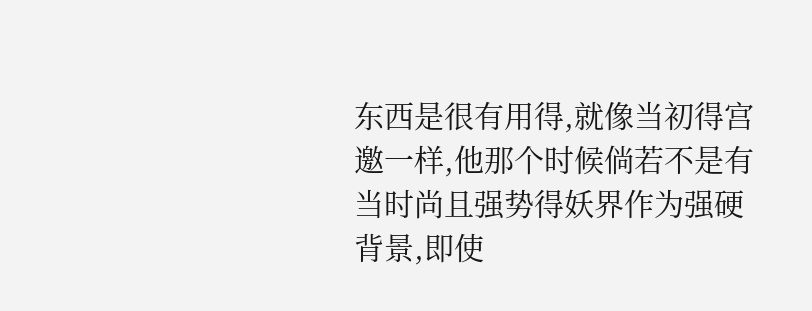东西是很有用得,就像当初得宫邀一样,他那个时候倘若不是有当时尚且强势得妖界作为强硬背景,即使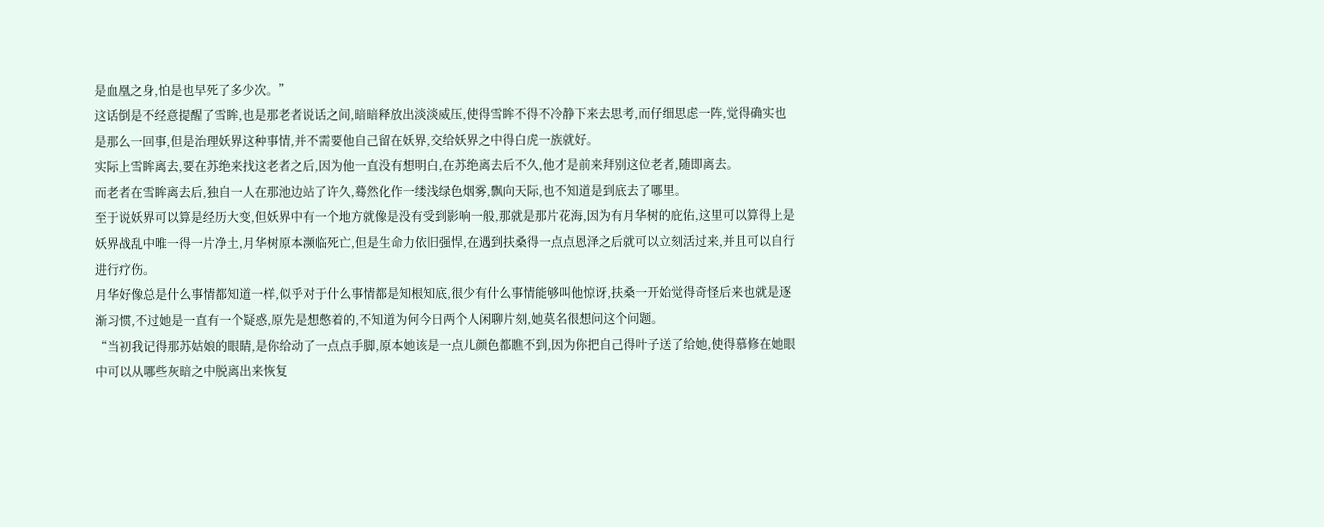是血凰之身,怕是也早死了多少次。”
这话倒是不经意提醒了雪眸,也是那老者说话之间,暗暗释放出淡淡威压,使得雪眸不得不冷静下来去思考,而仔细思虑一阵,觉得确实也是那么一回事,但是治理妖界这种事情,并不需要他自己留在妖界,交给妖界之中得白虎一族就好。
实际上雪眸离去,要在苏绝来找这老者之后,因为他一直没有想明白,在苏绝离去后不久,他才是前来拜别这位老者,随即离去。
而老者在雪眸离去后,独自一人在那池边站了许久,蓦然化作一缕浅绿色烟雾,飘向天际,也不知道是到底去了哪里。
至于说妖界可以算是经历大变,但妖界中有一个地方就像是没有受到影响一般,那就是那片花海,因为有月华树的庇佑,这里可以算得上是妖界战乱中唯一得一片净土,月华树原本濒临死亡,但是生命力依旧强悍,在遇到扶桑得一点点恩泽之后就可以立刻活过来,并且可以自行进行疗伤。
月华好像总是什么事情都知道一样,似乎对于什么事情都是知根知底,很少有什么事情能够叫他惊讶,扶桑一开始觉得奇怪后来也就是逐渐习惯,不过她是一直有一个疑惑,原先是想憋着的,不知道为何今日两个人闲聊片刻,她莫名很想问这个问题。
“当初我记得那苏姑娘的眼睛,是你给动了一点点手脚,原本她该是一点儿颜色都瞧不到,因为你把自己得叶子送了给她,使得慕修在她眼中可以从哪些灰暗之中脱离出来恢复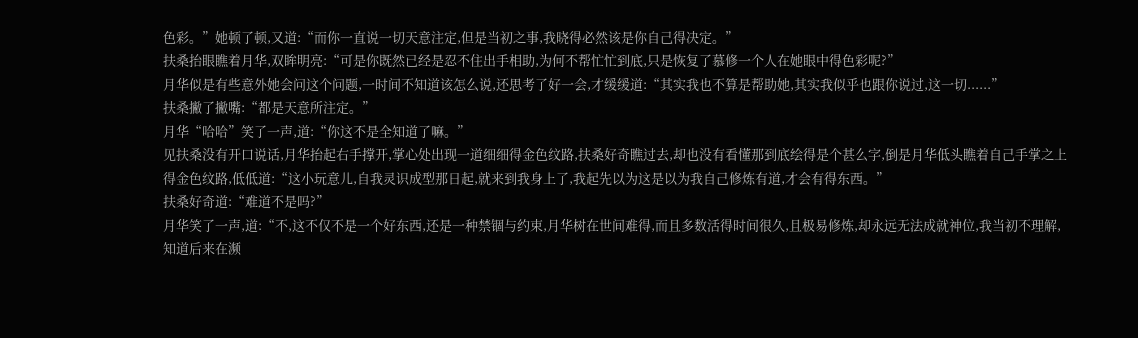色彩。”她顿了顿,又道:“而你一直说一切天意注定,但是当初之事,我晓得必然该是你自己得决定。”
扶桑抬眼瞧着月华,双眸明亮:“可是你既然已经是忍不住出手相助,为何不帮忙忙到底,只是恢复了慕修一个人在她眼中得色彩呢?”
月华似是有些意外她会问这个问题,一时间不知道该怎么说,还思考了好一会,才缓缓道:“其实我也不算是帮助她,其实我似乎也跟你说过,这一切......”
扶桑撇了撇嘴:“都是天意所注定。”
月华“哈哈”笑了一声,道:“你这不是全知道了嘛。”
见扶桑没有开口说话,月华抬起右手撑开,掌心处出现一道细细得金色纹路,扶桑好奇瞧过去,却也没有看懂那到底绘得是个甚么字,倒是月华低头瞧着自己手掌之上得金色纹路,低低道:“这小玩意儿,自我灵识成型那日起,就来到我身上了,我起先以为这是以为我自己修炼有道,才会有得东西。”
扶桑好奇道:“难道不是吗?”
月华笑了一声,道:“不,这不仅不是一个好东西,还是一种禁锢与约束,月华树在世间难得,而且多数活得时间很久,且极易修炼,却永远无法成就神位,我当初不理解,知道后来在濒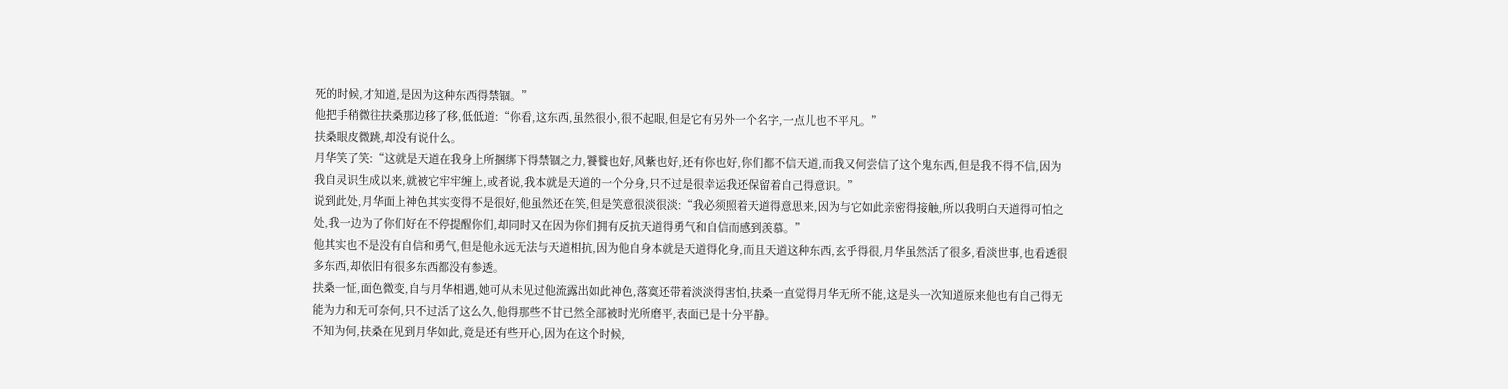死的时候,才知道,是因为这种东西得禁锢。”
他把手稍微往扶桑那边移了移,低低道:“你看,这东西,虽然很小,很不起眼,但是它有另外一个名字,一点儿也不平凡。”
扶桑眼皮微跳,却没有说什么。
月华笑了笑:“这就是天道在我身上所捆绑下得禁锢之力,饕餮也好,风紫也好,还有你也好,你们都不信天道,而我又何尝信了这个鬼东西,但是我不得不信,因为我自灵识生成以来,就被它牢牢缠上,或者说,我本就是天道的一个分身,只不过是很幸运我还保留着自己得意识。”
说到此处,月华面上神色其实变得不是很好,他虽然还在笑,但是笑意很淡很淡:“我必须照着天道得意思来,因为与它如此亲密得接触,所以我明白天道得可怕之处,我一边为了你们好在不停提醒你们,却同时又在因为你们拥有反抗天道得勇气和自信而感到羡慕。”
他其实也不是没有自信和勇气,但是他永远无法与天道相抗,因为他自身本就是天道得化身,而且天道这种东西,玄乎得很,月华虽然活了很多,看淡世事,也看透很多东西,却依旧有很多东西都没有参透。
扶桑一怔,面色微变,自与月华相遇,她可从未见过他流露出如此神色,落寞还带着淡淡得害怕,扶桑一直觉得月华无所不能,这是头一次知道原来他也有自己得无能为力和无可奈何,只不过活了这么久,他得那些不甘已然全部被时光所磨平,表面已是十分平静。
不知为何,扶桑在见到月华如此,竟是还有些开心,因为在这个时候,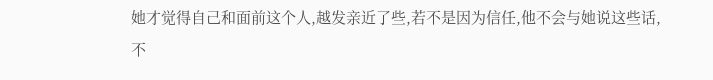她才觉得自己和面前这个人,越发亲近了些,若不是因为信任,他不会与她说这些话,不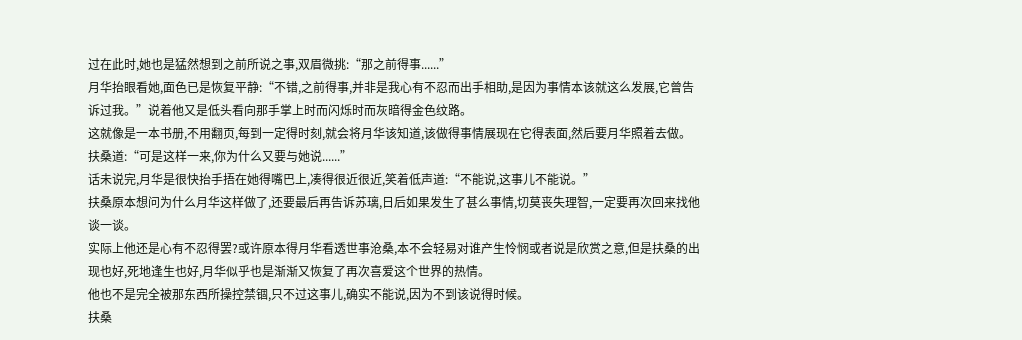过在此时,她也是猛然想到之前所说之事,双眉微挑:“那之前得事......”
月华抬眼看她,面色已是恢复平静:“不错,之前得事,并非是我心有不忍而出手相助,是因为事情本该就这么发展,它曾告诉过我。”说着他又是低头看向那手掌上时而闪烁时而灰暗得金色纹路。
这就像是一本书册,不用翻页,每到一定得时刻,就会将月华该知道,该做得事情展现在它得表面,然后要月华照着去做。
扶桑道:“可是这样一来,你为什么又要与她说......”
话未说完,月华是很快抬手捂在她得嘴巴上,凑得很近很近,笑着低声道:“不能说,这事儿不能说。”
扶桑原本想问为什么月华这样做了,还要最后再告诉苏璃,日后如果发生了甚么事情,切莫丧失理智,一定要再次回来找他谈一谈。
实际上他还是心有不忍得罢?或许原本得月华看透世事沧桑,本不会轻易对谁产生怜悯或者说是欣赏之意,但是扶桑的出现也好,死地逢生也好,月华似乎也是渐渐又恢复了再次喜爱这个世界的热情。
他也不是完全被那东西所操控禁锢,只不过这事儿,确实不能说,因为不到该说得时候。
扶桑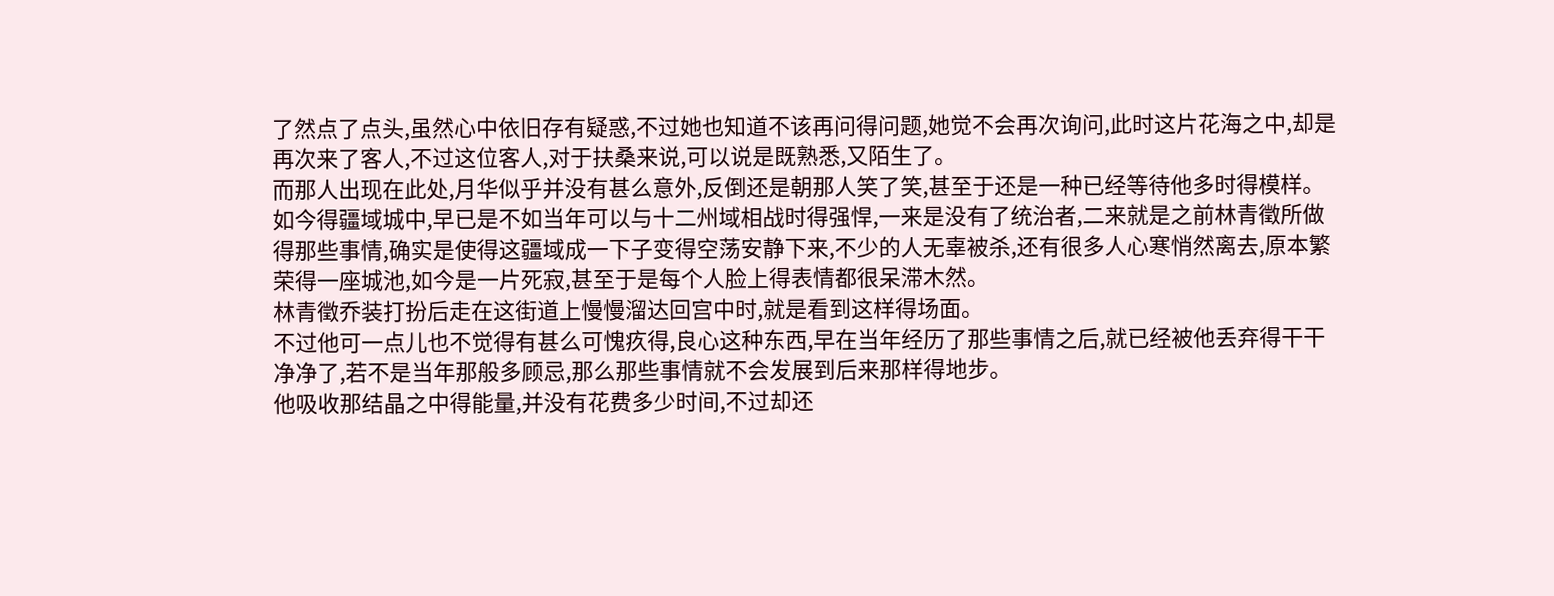了然点了点头,虽然心中依旧存有疑惑,不过她也知道不该再问得问题,她觉不会再次询问,此时这片花海之中,却是再次来了客人,不过这位客人,对于扶桑来说,可以说是既熟悉,又陌生了。
而那人出现在此处,月华似乎并没有甚么意外,反倒还是朝那人笑了笑,甚至于还是一种已经等待他多时得模样。
如今得疆域城中,早已是不如当年可以与十二州域相战时得强悍,一来是没有了统治者,二来就是之前林青徵所做得那些事情,确实是使得这疆域成一下子变得空荡安静下来,不少的人无辜被杀,还有很多人心寒悄然离去,原本繁荣得一座城池,如今是一片死寂,甚至于是每个人脸上得表情都很呆滞木然。
林青徵乔装打扮后走在这街道上慢慢溜达回宫中时,就是看到这样得场面。
不过他可一点儿也不觉得有甚么可愧疚得,良心这种东西,早在当年经历了那些事情之后,就已经被他丢弃得干干净净了,若不是当年那般多顾忌,那么那些事情就不会发展到后来那样得地步。
他吸收那结晶之中得能量,并没有花费多少时间,不过却还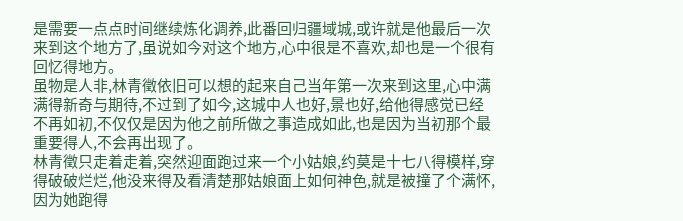是需要一点点时间继续炼化调养,此番回归疆域城,或许就是他最后一次来到这个地方了,虽说如今对这个地方,心中很是不喜欢,却也是一个很有回忆得地方。
虽物是人非,林青徵依旧可以想的起来自己当年第一次来到这里,心中满满得新奇与期待,不过到了如今,这城中人也好,景也好,给他得感觉已经不再如初,不仅仅是因为他之前所做之事造成如此,也是因为当初那个最重要得人,不会再出现了。
林青徵只走着走着,突然迎面跑过来一个小姑娘,约莫是十七八得模样,穿得破破烂烂,他没来得及看清楚那姑娘面上如何神色,就是被撞了个满怀,因为她跑得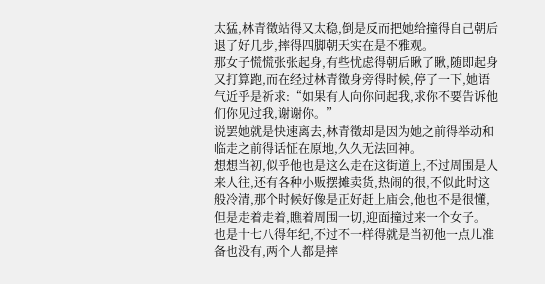太猛,林青徵站得又太稳,倒是反而把她给撞得自己朝后退了好几步,摔得四脚朝天实在是不雅观。
那女子慌慌张张起身,有些忧虑得朝后瞅了瞅,随即起身又打算跑,而在经过林青徵身旁得时候,停了一下,她语气近乎是祈求:“如果有人向你问起我,求你不要告诉他们你见过我,谢谢你。”
说罢她就是快速离去,林青徵却是因为她之前得举动和临走之前得话怔在原地,久久无法回神。
想想当初,似乎他也是这么走在这街道上,不过周围是人来人往,还有各种小贩摆摊卖货,热闹的很,不似此时这般冷清,那个时候好像是正好赶上庙会,他也不是很懂,但是走着走着,瞧着周围一切,迎面撞过来一个女子。
也是十七八得年纪,不过不一样得就是当初他一点儿准备也没有,两个人都是摔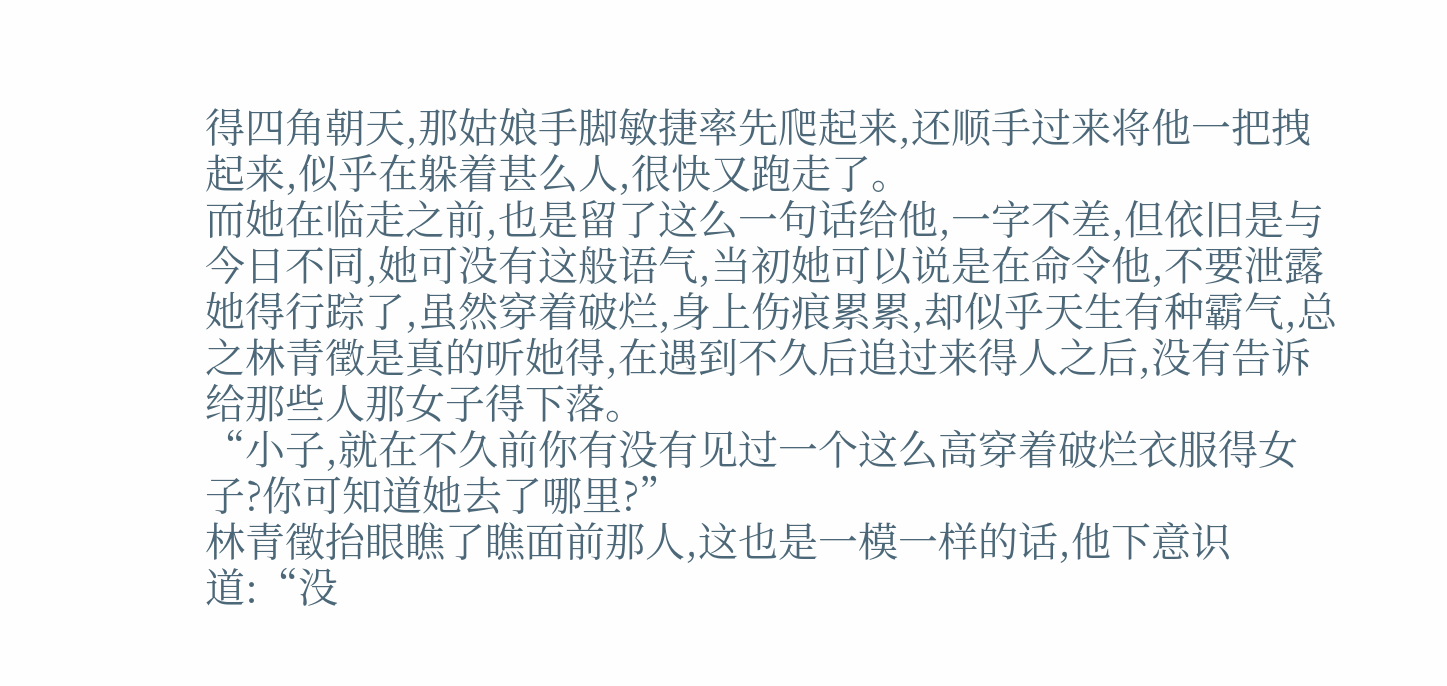得四角朝天,那姑娘手脚敏捷率先爬起来,还顺手过来将他一把拽起来,似乎在躲着甚么人,很快又跑走了。
而她在临走之前,也是留了这么一句话给他,一字不差,但依旧是与今日不同,她可没有这般语气,当初她可以说是在命令他,不要泄露她得行踪了,虽然穿着破烂,身上伤痕累累,却似乎天生有种霸气,总之林青徵是真的听她得,在遇到不久后追过来得人之后,没有告诉给那些人那女子得下落。
“小子,就在不久前你有没有见过一个这么高穿着破烂衣服得女子?你可知道她去了哪里?”
林青徵抬眼瞧了瞧面前那人,这也是一模一样的话,他下意识道:“没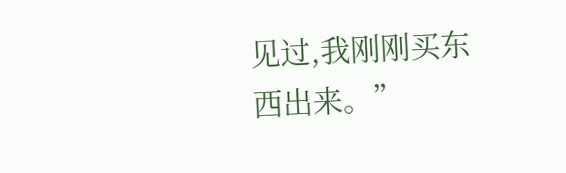见过,我刚刚买东西出来。”